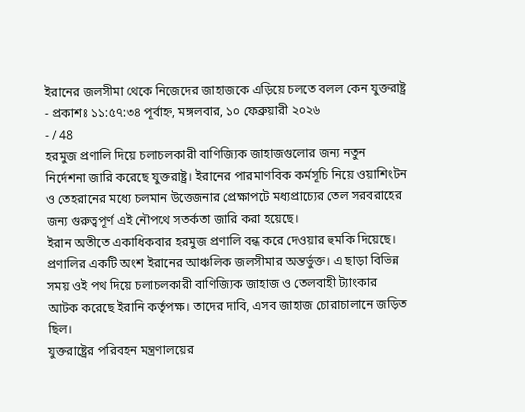ইরানের জলসীমা থেকে নিজেদের জাহাজকে এড়িয়ে চলতে বলল কেন যুক্তরাষ্ট্র
- প্রকাশঃ ১১:৫৭:৩৪ পূর্বাহ্ন, মঙ্গলবার, ১০ ফেব্রুয়ারী ২০২৬
- / 48
হরমুজ প্রণালি দিয়ে চলাচলকারী বাণিজ্যিক জাহাজগুলোর জন্য নতুন নির্দেশনা জারি করেছে যুক্তরাষ্ট্র। ইরানের পারমাণবিক কর্মসূচি নিয়ে ওয়াশিংটন ও তেহরানের মধ্যে চলমান উত্তেজনার প্রেক্ষাপটে মধ্যপ্রাচ্যের তেল সরবরাহের জন্য গুরুত্বপূর্ণ এই নৌপথে সতর্কতা জারি করা হয়েছে।
ইরান অতীতে একাধিকবার হরমুজ প্রণালি বন্ধ করে দেওয়ার হুমকি দিয়েছে। প্রণালির একটি অংশ ইরানের আঞ্চলিক জলসীমার অন্তর্ভুক্ত। এ ছাড়া বিভিন্ন সময় ওই পথ দিয়ে চলাচলকারী বাণিজ্যিক জাহাজ ও তেলবাহী ট্যাংকার আটক করেছে ইরানি কর্তৃপক্ষ। তাদের দাবি, এসব জাহাজ চোরাচালানে জড়িত ছিল।
যুক্তরাষ্ট্রের পরিবহন মন্ত্রণালয়ের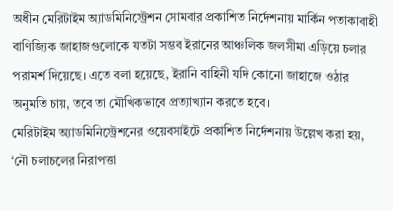অধীন মেরিটাইম অ্যাডমিনিস্ট্রেশন সোমবার প্রকাশিত নির্দেশনায় মার্কিন পতাকাবাহী বাণিজ্যিক জাহাজগুলোকে যতটা সম্ভব ইরানের আঞ্চলিক জলসীমা এড়িয়ে চলার পরামর্শ দিয়েছে। এতে বলা হয়েছে, ইরানি বাহিনী যদি কোনো জাহাজে ওঠার অনুমতি চায়, তবে তা মৌখিকভাবে প্রত্যাখ্যান করতে হবে।
মেরিটাইম অ্যাডমিনিস্ট্রেশনের ওয়েবসাইটে প্রকাশিত নির্দেশনায় উল্লেখ করা হয়, ‘নৌ চলাচলের নিরাপত্তা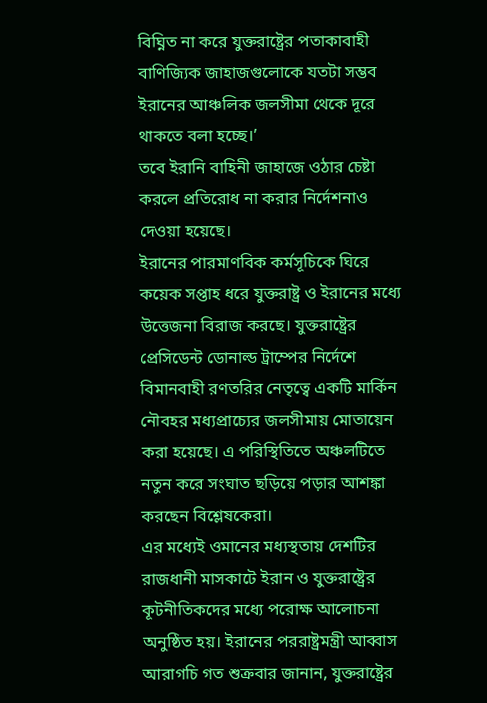বিঘ্নিত না করে যুক্তরাষ্ট্রের পতাকাবাহী বাণিজ্যিক জাহাজগুলোকে যতটা সম্ভব ইরানের আঞ্চলিক জলসীমা থেকে দূরে থাকতে বলা হচ্ছে।’
তবে ইরানি বাহিনী জাহাজে ওঠার চেষ্টা করলে প্রতিরোধ না করার নির্দেশনাও দেওয়া হয়েছে।
ইরানের পারমাণবিক কর্মসূচিকে ঘিরে কয়েক সপ্তাহ ধরে যুক্তরাষ্ট্র ও ইরানের মধ্যে উত্তেজনা বিরাজ করছে। যুক্তরাষ্ট্রের প্রেসিডেন্ট ডোনাল্ড ট্রাম্পের নির্দেশে বিমানবাহী রণতরির নেতৃত্বে একটি মার্কিন নৌবহর মধ্যপ্রাচ্যের জলসীমায় মোতায়েন করা হয়েছে। এ পরিস্থিতিতে অঞ্চলটিতে নতুন করে সংঘাত ছড়িয়ে পড়ার আশঙ্কা করছেন বিশ্লেষকেরা।
এর মধ্যেই ওমানের মধ্যস্থতায় দেশটির রাজধানী মাসকাটে ইরান ও যুক্তরাষ্ট্রের কূটনীতিকদের মধ্যে পরোক্ষ আলোচনা অনুষ্ঠিত হয়। ইরানের পররাষ্ট্রমন্ত্রী আব্বাস আরাগচি গত শুক্রবার জানান, যুক্তরাষ্ট্রের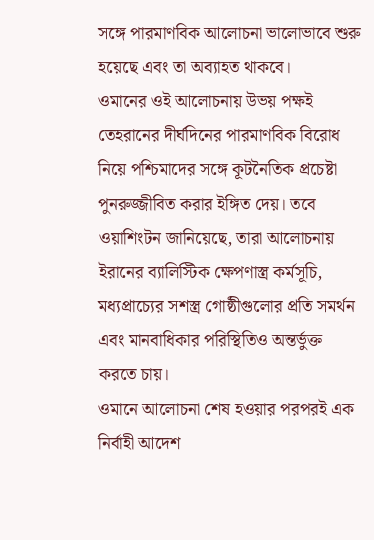সঙ্গে পারমাণবিক আলোচনা ভালোভাবে শুরু হয়েছে এবং তা অব্যাহত থাকবে।
ওমানের ওই আলোচনায় উভয় পক্ষই তেহরানের দীর্ঘদিনের পারমাণবিক বিরোধ নিয়ে পশ্চিমাদের সঙ্গে কূটনৈতিক প্রচেষ্টা পুনরুজ্জীবিত করার ইঙ্গিত দেয়। তবে ওয়াশিংটন জানিয়েছে, তারা আলোচনায় ইরানের ব্যালিস্টিক ক্ষেপণাস্ত্র কর্মসূচি, মধ্যপ্রাচ্যের সশস্ত্র গোষ্ঠীগুলোর প্রতি সমর্থন এবং মানবাধিকার পরিস্থিতিও অন্তর্ভুক্ত করতে চায়।
ওমানে আলোচনা শেষ হওয়ার পরপরই এক নির্বাহী আদেশ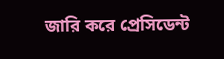জারি করে প্রেসিডেন্ট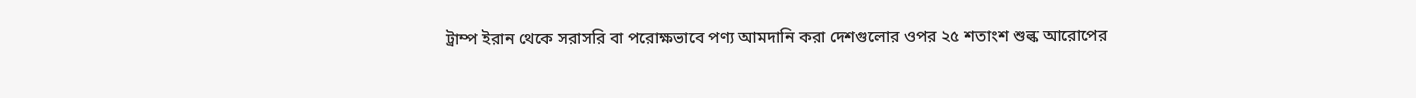ট্রাম্প ইরান থেকে সরাসরি বা পরোক্ষভাবে পণ্য আমদানি করা দেশগুলোর ওপর ২৫ শতাংশ শুল্ক আরোপের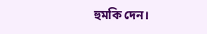হুমকি দেন।